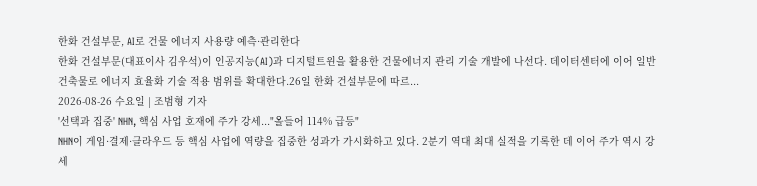한화 건설부문, AI로 건물 에너지 사용량 예측·관리한다
한화 건설부문(대표이사 김우석)이 인공지능(AI)과 디지털트윈을 활용한 건물에너지 관리 기술 개발에 나선다. 데이터센터에 이어 일반 건축물로 에너지 효율화 기술 적용 범위를 확대한다.26일 한화 건설부문에 따르...
2026-08-26 수요일 | 조범형 기자
'선택과 집중' NHN, 핵심 사업 호재에 주가 강세..."올들어 114% 급등"
NHN이 게임·결제·클라우드 등 핵심 사업에 역량을 집중한 성과가 가시화하고 있다. 2분기 역대 최대 실적을 기록한 데 이어 주가 역시 강세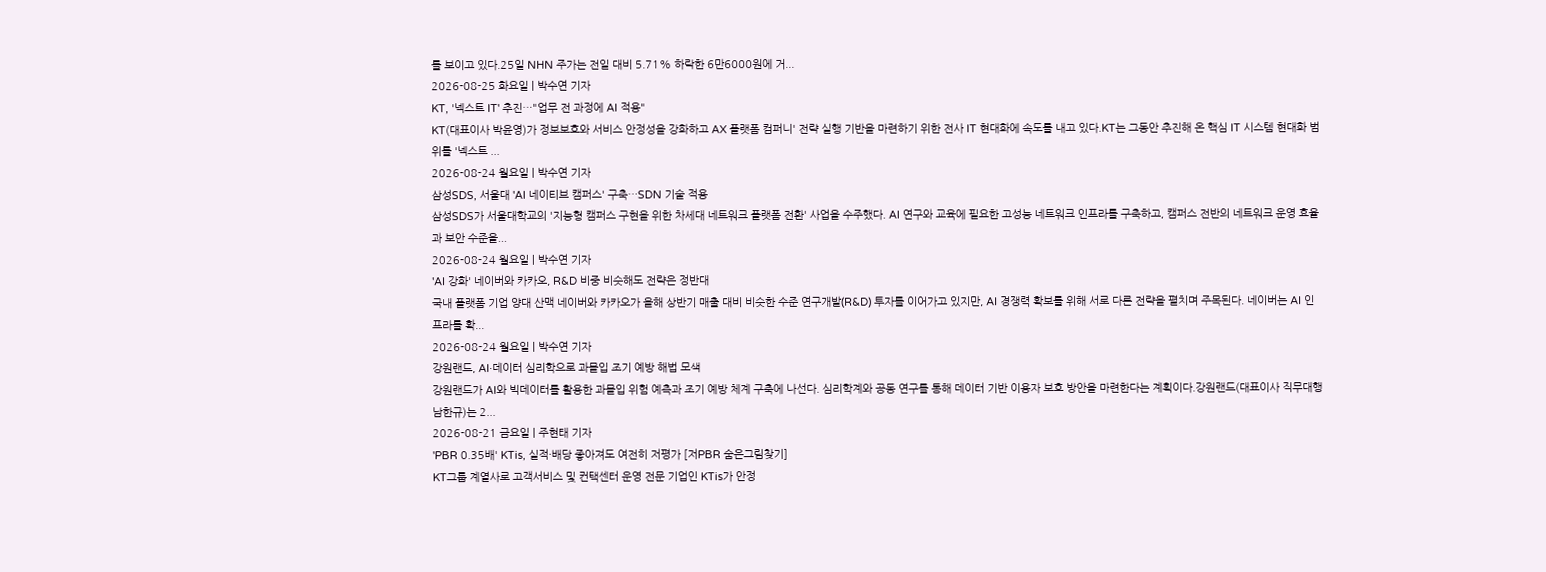를 보이고 있다.25일 NHN 주가는 전일 대비 5.71% 하락한 6만6000원에 거...
2026-08-25 화요일 | 박수연 기자
KT, '넥스트 IT' 추진…"업무 전 과정에 AI 적용"
KT(대표이사 박윤영)가 정보보호와 서비스 안정성을 강화하고 AX 플랫폼 컴퍼니' 전략 실행 기반을 마련하기 위한 전사 IT 현대화에 속도를 내고 있다.KT는 그동안 추진해 온 핵심 IT 시스템 현대화 범위를 '넥스트 ...
2026-08-24 월요일 | 박수연 기자
삼성SDS, 서울대 'AI 네이티브 캠퍼스' 구축…SDN 기술 적용
삼성SDS가 서울대학교의 '지능형 캠퍼스 구현을 위한 차세대 네트워크 플랫폼 전환' 사업을 수주했다. AI 연구와 교육에 필요한 고성능 네트워크 인프라를 구축하고, 캠퍼스 전반의 네트워크 운영 효율과 보안 수준을...
2026-08-24 월요일 | 박수연 기자
'AI 강화' 네이버와 카카오, R&D 비중 비슷해도 전략은 정반대
국내 플랫폼 기업 양대 산맥 네이버와 카카오가 올해 상반기 매출 대비 비슷한 수준 연구개발(R&D) 투자를 이어가고 있지만, AI 경쟁력 확보를 위해 서로 다른 전략을 펼치며 주목된다. 네이버는 AI 인프라를 확...
2026-08-24 월요일 | 박수연 기자
강원랜드, AI·데이터 심리학으로 과몰입 조기 예방 해법 모색
강원랜드가 AI와 빅데이터를 활용한 과몰입 위험 예측과 조기 예방 체계 구축에 나선다. 심리학계와 공동 연구를 통해 데이터 기반 이용자 보호 방안을 마련한다는 계획이다.강원랜드(대표이사 직무대행 남한규)는 2...
2026-08-21 금요일 | 주현태 기자
'PBR 0.35배' KTis, 실적·배당 좋아져도 여전히 저평가 [저PBR 숨은그림찾기]
KT그룹 계열사로 고객서비스 및 컨택센터 운영 전문 기업인 KTis가 안정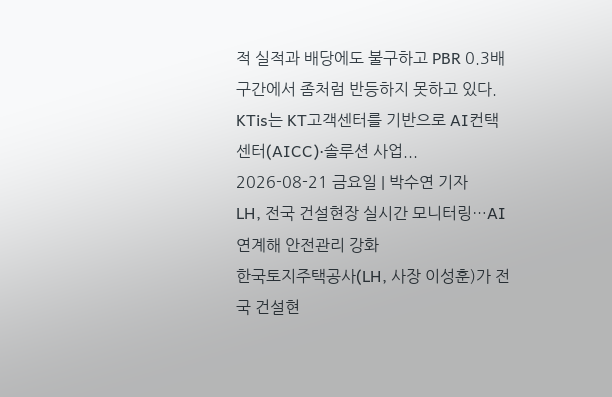적 실적과 배당에도 불구하고 PBR 0.3배 구간에서 좀처럼 반등하지 못하고 있다. KTis는 KT고객센터를 기반으로 AI컨택센터(AICC)·솔루션 사업...
2026-08-21 금요일 | 박수연 기자
LH, 전국 건설현장 실시간 모니터링…AI 연계해 안전관리 강화
한국토지주택공사(LH, 사장 이성훈)가 전국 건설현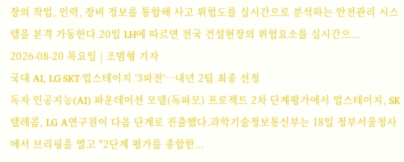장의 작업, 인력, 장비 정보를 통합해 사고 위험도를 실시간으로 분석하는 안전관리 시스템을 본격 가동한다.20일 LH에 따르면 전국 건설현장의 위험요소를 실시간으...
2026-08-20 목요일 | 조범형 기자
국대 AI, LG·SKT·업스테이지 '3파전'…내년 2팀 최종 선정
독자 인공지능(AI) 파운데이션 모델(독파모) 프로젝트 2차 단계평가에서 업스테이지, SK텔레콤, LG A연구원이 다음 단계로 진출했다.과학기술정보통신부는 18일 정부서울청사에서 브리핑을 열고 "2단계 평가를 종합한...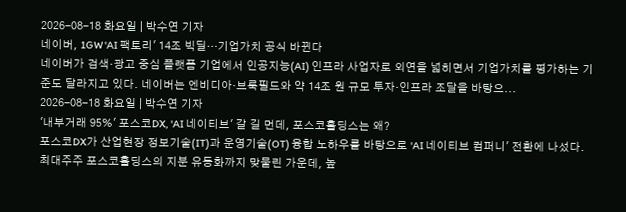2026-08-18 화요일 | 박수연 기자
네이버, 1GW 'AI 팩토리' 14조 빅딜…기업가치 공식 바뀐다
네이버가 검색·광고 중심 플랫폼 기업에서 인공지능(AI) 인프라 사업자로 외연을 넓히면서 기업가치를 평가하는 기준도 달라지고 있다. 네이버는 엔비디아·브룩필드와 약 14조 원 규모 투자·인프라 조달을 바탕으...
2026-08-18 화요일 | 박수연 기자
'내부거래 95%' 포스코DX, 'AI 네이티브' 갈 길 먼데, 포스코홀딩스는 왜?
포스코DX가 산업현장 정보기술(IT)과 운영기술(OT) 융합 노하우를 바탕으로 'AI 네이티브 컴퍼니' 전환에 나섰다. 최대주주 포스코홀딩스의 지분 유동화까지 맞물린 가운데, 높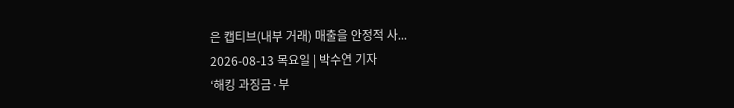은 캡티브(내부 거래) 매출을 안정적 사...
2026-08-13 목요일 | 박수연 기자
‘해킹 과징금·부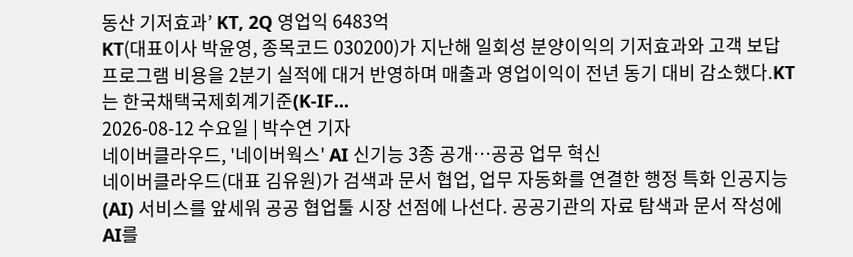동산 기저효과’ KT, 2Q 영업익 6483억
KT(대표이사 박윤영, 종목코드 030200)가 지난해 일회성 분양이익의 기저효과와 고객 보답 프로그램 비용을 2분기 실적에 대거 반영하며 매출과 영업이익이 전년 동기 대비 감소했다.KT는 한국채택국제회계기준(K-IF...
2026-08-12 수요일 | 박수연 기자
네이버클라우드, '네이버웍스' AI 신기능 3종 공개…공공 업무 혁신
네이버클라우드(대표 김유원)가 검색과 문서 협업, 업무 자동화를 연결한 행정 특화 인공지능(AI) 서비스를 앞세워 공공 협업툴 시장 선점에 나선다. 공공기관의 자료 탐색과 문서 작성에 AI를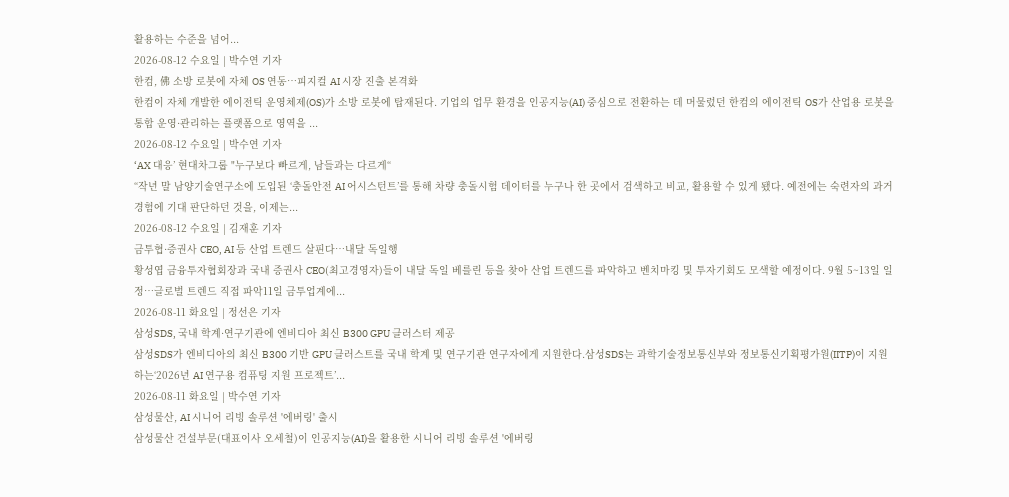활용하는 수준을 넘어...
2026-08-12 수요일 | 박수연 기자
한컴, 佛 소방 로봇에 자체 OS 연동…피지컬 AI 시장 진출 본격화
한컴이 자체 개발한 에이전틱 운영체제(OS)가 소방 로봇에 탑재된다. 기업의 업무 환경을 인공지능(AI) 중심으로 전환하는 데 머물렀던 한컴의 에이전틱 OS가 산업용 로봇을 통합 운영·관리하는 플랫폼으로 영역을 ...
2026-08-12 수요일 | 박수연 기자
‘AX 대응’ 현대차그룹 "누구보다 빠르게, 남들과는 다르게“
“작년 말 남양기술연구소에 도입된 ‘충돌안전 AI 어시스턴트’를 통해 차량 충돌시험 데이터를 누구나 한 곳에서 검색하고 비교, 활용할 수 있게 됐다. 예전에는 숙련자의 과거 경험에 기대 판단하던 것을, 이제는...
2026-08-12 수요일 | 김재훈 기자
금투협·증권사 CEO, AI 등 산업 트렌드 살핀다…내달 독일행
황성엽 금융투자협회장과 국내 증권사 CEO(최고경영자)들이 내달 독일 베를린 등을 찾아 산업 트렌드를 파악하고 벤치마킹 및 투자기회도 모색할 예정이다. 9월 5~13일 일정…글로벌 트렌드 직접 파악11일 금투업계에...
2026-08-11 화요일 | 정선은 기자
삼성SDS, 국내 학계·연구기관에 엔비디아 최신 B300 GPU 클러스터 제공
삼성SDS가 엔비디아의 최신 B300 기반 GPU 클러스트를 국내 학계 및 연구기관 연구자에게 지원한다.삼성SDS는 과학기술정보통신부와 정보통신기획평가원(IITP)이 지원하는‘2026년 AI 연구용 컴퓨팅 지원 프로젝트’...
2026-08-11 화요일 | 박수연 기자
삼성물산, AI 시니어 리빙 솔루션 '에버링' 출시
삼성물산 건설부문(대표이사 오세철)이 인공지능(AI)을 활용한 시니어 리빙 솔루션 '에버링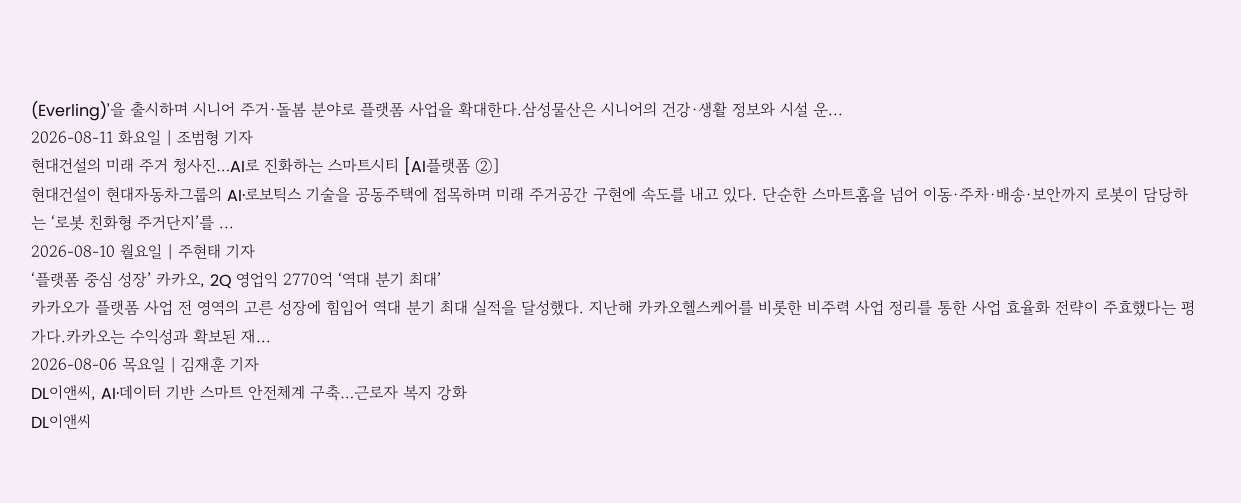(Everling)'을 출시하며 시니어 주거·돌봄 분야로 플랫폼 사업을 확대한다.삼성물산은 시니어의 건강·생활 정보와 시설 운...
2026-08-11 화요일 | 조범형 기자
현대건설의 미래 주거 청사진…AI로 진화하는 스마트시티 [AI플랫폼 ②]
현대건설이 현대자동차그룹의 AI·로보틱스 기술을 공동주택에 접목하며 미래 주거공간 구현에 속도를 내고 있다. 단순한 스마트홈을 넘어 이동·주차·배송·보안까지 로봇이 담당하는 ‘로봇 친화형 주거단지’를 ...
2026-08-10 월요일 | 주현태 기자
‘플랫폼 중심 성장’ 카카오, 2Q 영업익 2770억 ‘역대 분기 최대’
카카오가 플랫폼 사업 전 영역의 고른 성장에 힘입어 역대 분기 최대 실적을 달성했다. 지난해 카카오헬스케어를 비롯한 비주력 사업 정리를 통한 사업 효율화 전략이 주효했다는 평가다.카카오는 수익성과 확보된 재...
2026-08-06 목요일 | 김재훈 기자
DL이앤씨, AI·데이터 기반 스마트 안전체계 구축…근로자 복지 강화
DL이앤씨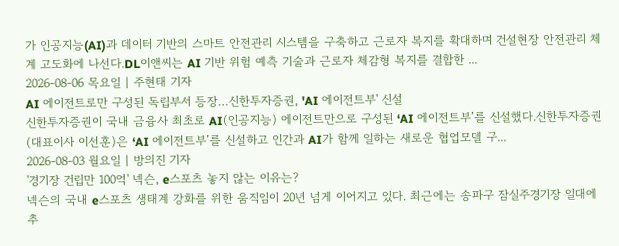가 인공지능(AI)과 데이터 기반의 스마트 안전관리 시스템을 구축하고 근로자 복지를 확대하며 건설현장 안전관리 체계 고도화에 나선다.DL이앤씨는 AI 기반 위험 예측 기술과 근로자 체감형 복지를 결합한 ...
2026-08-06 목요일 | 주현태 기자
AI 에이전트로만 구성된 독립부서 등장…신한투자증권, 'AI 에이전트부' 신설
신한투자증권이 국내 금융사 최초로 AI(인공지능) 에이전트만으로 구성된 ‘AI 에이전트부’를 신설했다.신한투자증권(대표이사 이선훈)은 ‘AI 에이전트부’를 신설하고 인간과 AI가 함께 일하는 새로운 협업모델 구...
2026-08-03 월요일 | 방의진 기자
'경기장 건립만 100억' 넥슨, e스포츠 놓지 않는 이유는?
넥슨의 국내 e스포츠 생태계 강화를 위한 움직임이 20년 넘게 이어지고 있다. 최근에는 송파구 잠실주경기장 일대에 추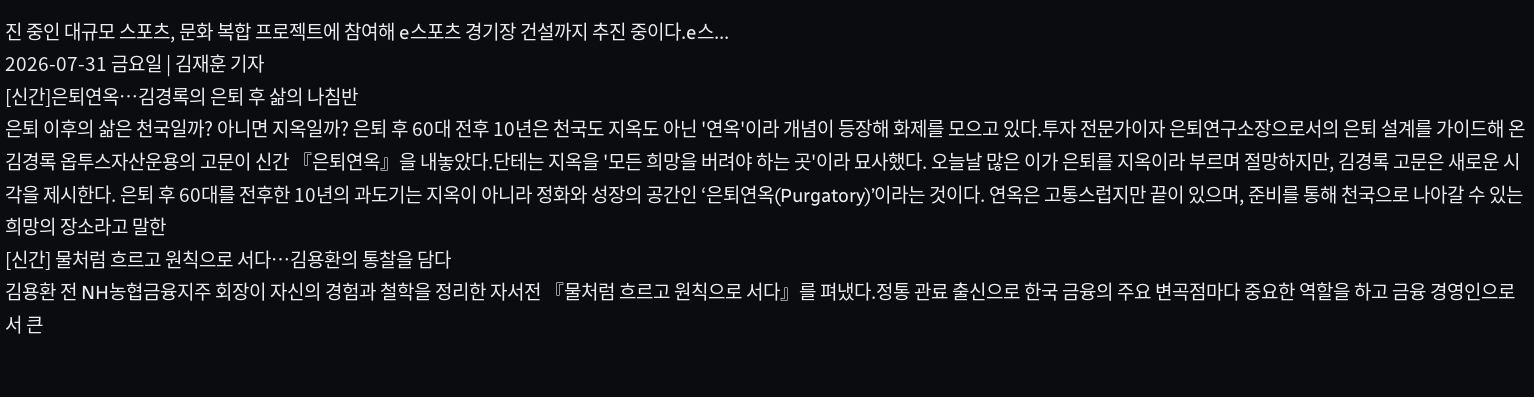진 중인 대규모 스포츠, 문화 복합 프로젝트에 참여해 e스포츠 경기장 건설까지 추진 중이다.e스...
2026-07-31 금요일 | 김재훈 기자
[신간]은퇴연옥…김경록의 은퇴 후 삶의 나침반
은퇴 이후의 삶은 천국일까? 아니면 지옥일까? 은퇴 후 60대 전후 10년은 천국도 지옥도 아닌 '연옥'이라 개념이 등장해 화제를 모으고 있다.투자 전문가이자 은퇴연구소장으로서의 은퇴 설계를 가이드해 온 김경록 옵투스자산운용의 고문이 신간 『은퇴연옥』을 내놓았다.단테는 지옥을 '모든 희망을 버려야 하는 곳'이라 묘사했다. 오늘날 많은 이가 은퇴를 지옥이라 부르며 절망하지만, 김경록 고문은 새로운 시각을 제시한다. 은퇴 후 60대를 전후한 10년의 과도기는 지옥이 아니라 정화와 성장의 공간인 ‘은퇴연옥(Purgatory)’이라는 것이다. 연옥은 고통스럽지만 끝이 있으며, 준비를 통해 천국으로 나아갈 수 있는 희망의 장소라고 말한
[신간] 물처럼 흐르고 원칙으로 서다…김용환의 통찰을 담다
김용환 전 NH농협금융지주 회장이 자신의 경험과 철학을 정리한 자서전 『물처럼 흐르고 원칙으로 서다』를 펴냈다.정통 관료 출신으로 한국 금융의 주요 변곡점마다 중요한 역할을 하고 금융 경영인으로서 큰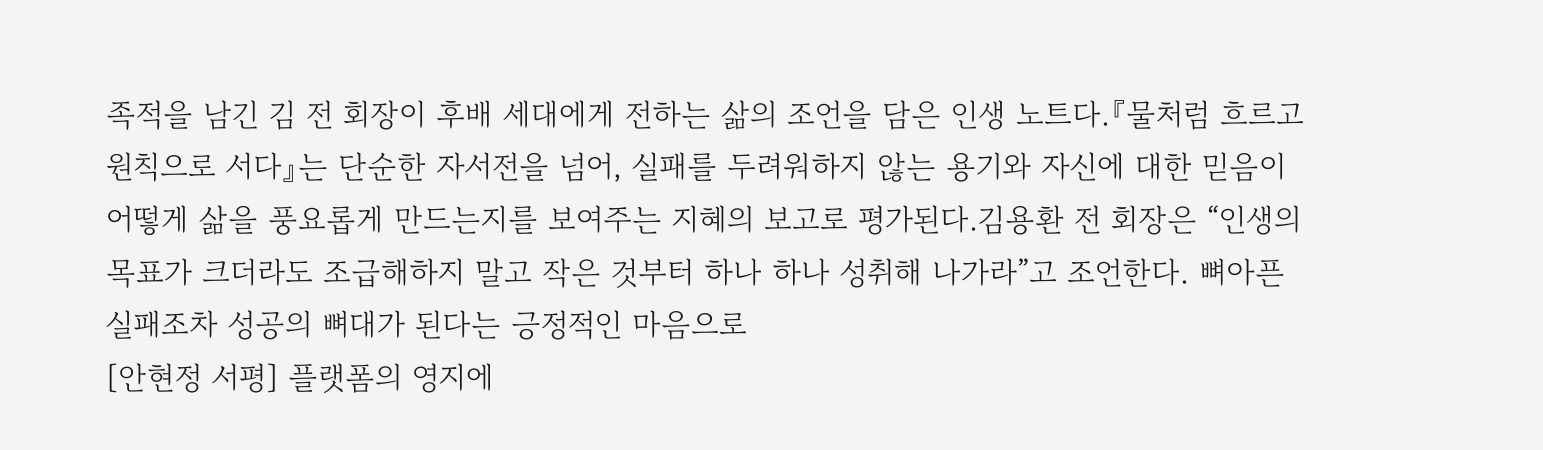족적을 남긴 김 전 회장이 후배 세대에게 전하는 삶의 조언을 담은 인생 노트다.『물처럼 흐르고 원칙으로 서다』는 단순한 자서전을 넘어, 실패를 두려워하지 않는 용기와 자신에 대한 믿음이 어떻게 삶을 풍요롭게 만드는지를 보여주는 지혜의 보고로 평가된다.김용환 전 회장은 “인생의 목표가 크더라도 조급해하지 말고 작은 것부터 하나 하나 성취해 나가라”고 조언한다. 뼈아픈 실패조차 성공의 뼈대가 된다는 긍정적인 마음으로
[안현정 서평] 플랫폼의 영지에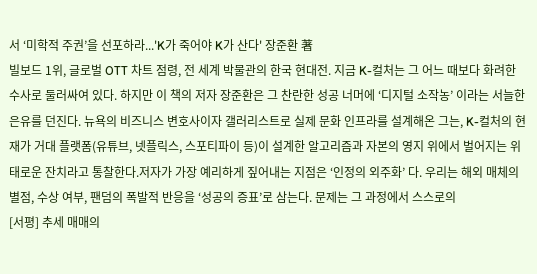서 ‘미학적 주권’을 선포하라...'K가 죽어야 K가 산다' 장준환 著
빌보드 1위, 글로벌 OTT 차트 점령, 전 세계 박물관의 한국 현대전. 지금 K-컬처는 그 어느 때보다 화려한 수사로 둘러싸여 있다. 하지만 이 책의 저자 장준환은 그 찬란한 성공 너머에 ‘디지털 소작농’ 이라는 서늘한 은유를 던진다. 뉴욕의 비즈니스 변호사이자 갤러리스트로 실제 문화 인프라를 설계해온 그는, K-컬처의 현재가 거대 플랫폼(유튜브, 넷플릭스, 스포티파이 등)이 설계한 알고리즘과 자본의 영지 위에서 벌어지는 위태로운 잔치라고 통찰한다.저자가 가장 예리하게 짚어내는 지점은 ‘인정의 외주화’ 다. 우리는 해외 매체의 별점, 수상 여부, 팬덤의 폭발적 반응을 ‘성공의 증표’로 삼는다. 문제는 그 과정에서 스스로의
[서평] 추세 매매의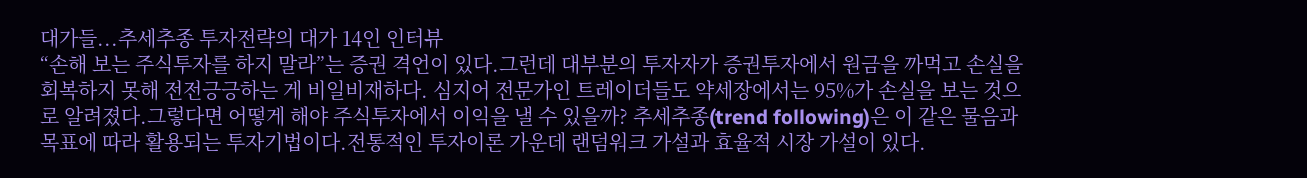대가들...추세추종 투자전략의 대가 14인 인터뷰
“손해 보는 주식투자를 하지 말라”는 증권 격언이 있다.그런데 대부분의 투자자가 증권투자에서 원금을 까먹고 손실을 회복하지 못해 전전긍긍하는 게 비일비재하다. 심지어 전문가인 트레이더들도 약세장에서는 95%가 손실을 보는 것으로 알려졌다.그렇다면 어떻게 해야 주식투자에서 이익을 낼 수 있을까? 추세추종(trend following)은 이 같은 물음과 목표에 따라 활용되는 투자기법이다.전통적인 투자이론 가운데 랜덤워크 가설과 효율적 시장 가설이 있다.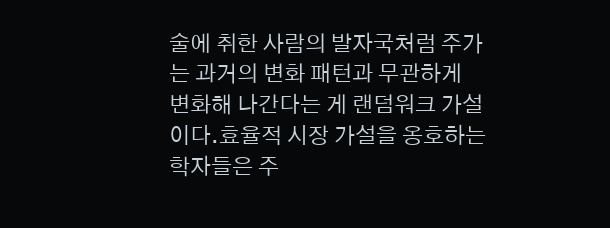술에 취한 사람의 발자국처럼 주가는 과거의 변화 패턴과 무관하게 변화해 나간다는 게 랜덤워크 가설이다.효율적 시장 가설을 옹호하는 학자들은 주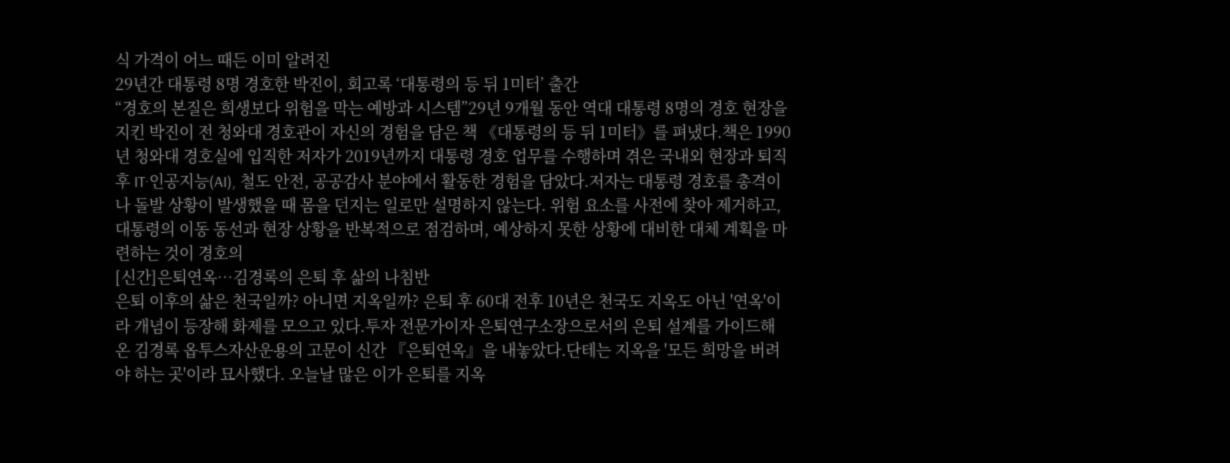식 가격이 어느 때든 이미 알려진
29년간 대통령 8명 경호한 박진이, 회고록 ‘대통령의 등 뒤 1미터’ 출간
“경호의 본질은 희생보다 위험을 막는 예방과 시스템”29년 9개월 동안 역대 대통령 8명의 경호 현장을 지킨 박진이 전 청와대 경호관이 자신의 경험을 담은 책 《대통령의 등 뒤 1미터》를 펴냈다.책은 1990년 청와대 경호실에 입직한 저자가 2019년까지 대통령 경호 업무를 수행하며 겪은 국내외 현장과 퇴직 후 IT·인공지능(AI), 철도 안전, 공공감사 분야에서 활동한 경험을 담았다.저자는 대통령 경호를 총격이나 돌발 상황이 발생했을 때 몸을 던지는 일로만 설명하지 않는다. 위험 요소를 사전에 찾아 제거하고, 대통령의 이동 동선과 현장 상황을 반복적으로 점검하며, 예상하지 못한 상황에 대비한 대체 계획을 마련하는 것이 경호의
[신간]은퇴연옥…김경록의 은퇴 후 삶의 나침반
은퇴 이후의 삶은 천국일까? 아니면 지옥일까? 은퇴 후 60대 전후 10년은 천국도 지옥도 아닌 '연옥'이라 개념이 등장해 화제를 모으고 있다.투자 전문가이자 은퇴연구소장으로서의 은퇴 설계를 가이드해 온 김경록 옵투스자산운용의 고문이 신간 『은퇴연옥』을 내놓았다.단테는 지옥을 '모든 희망을 버려야 하는 곳'이라 묘사했다. 오늘날 많은 이가 은퇴를 지옥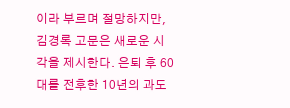이라 부르며 절망하지만, 김경록 고문은 새로운 시각을 제시한다. 은퇴 후 60대를 전후한 10년의 과도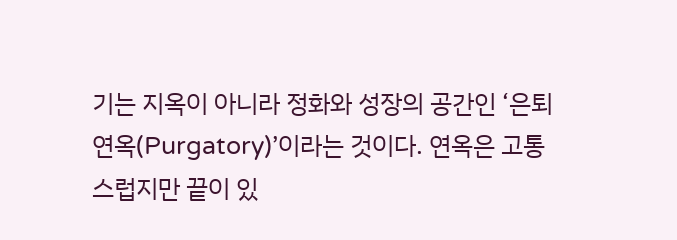기는 지옥이 아니라 정화와 성장의 공간인 ‘은퇴연옥(Purgatory)’이라는 것이다. 연옥은 고통스럽지만 끝이 있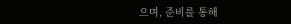으며, 준비를 통해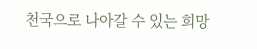천국으로 나아갈 수 있는 희망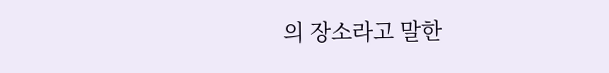의 장소라고 말한